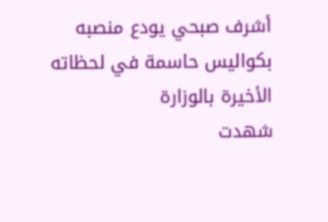أشرف صبحي يودع منصبه بكواليس حاسمة في لحظاته الأخيرة بالوزارة
شهدت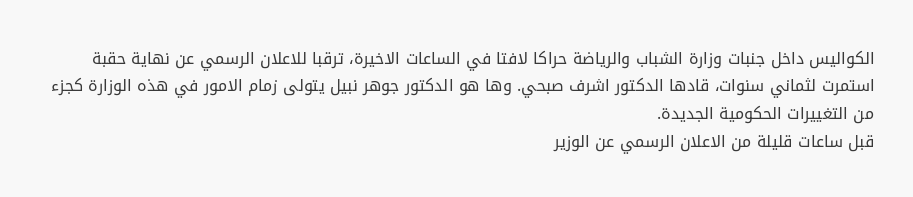الكواليس داخل جنبات وزارة الشباب والرياضة حراكا لافتا في الساعات الاخيرة، ترقبا للاعلان الرسمي عن نهاية حقبة استمرت لثماني سنوات، قادها الدكتور اشرف صبحي. وها هو الدكتور جوهر نبيل يتولى زمام الامور في هذه الوزارة كجزء من التغييرات الحكومية الجديدة.
قبل ساعات قليلة من الاعلان الرسمي عن الوزير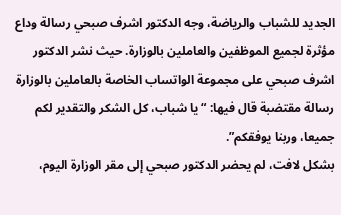الجديد للشباب والرياضة، وجه الدكتور اشرف صبحي رسالة وداع مؤثرة لجميع الموظفين والعاملين بالوزارة. حيث نشر الدكتور اشرف صبحي على مجموعة الواتساب الخاصة بالعاملين بالوزارة رسالة مقتضبة قال فيها: “يا شباب، كل الشكر والتقدير لكم جميعا، وربنا يوفقكم”.
بشكل لافت، لم يحضر الدكتور صبحي إلى مقر الوزارة اليوم،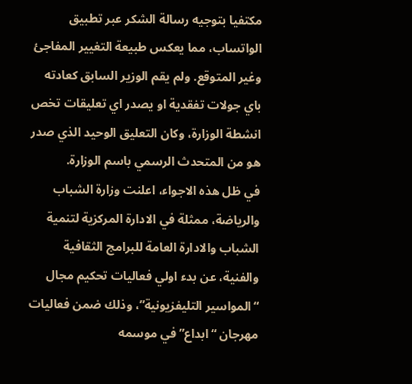مكتفيا بتوجيه رسالة الشكر عبر تطبيق الواتساب، مما يعكس طبيعة التغيير المفاجئ وغير المتوقع. ولم يقم الوزير السابق كعادته باي جولات تفقدية او يصدر اي تعليقات تخص انشطة الوزارة، وكان التعليق الوحيد الذي صدر هو من المتحدث الرسمي باسم الوزارة.
في ظل هذه الاجواء، اعلنت وزارة الشباب والرياضة، ممثلة في الادارة المركزية لتنمية الشباب والادارة العامة للبرامج الثقافية والفنية، عن بدء اولي فعاليات تحكيم مجال “المواسير التليفزيونية”، وذلك ضمن فعاليات مهرجان “ابداع” في موسمه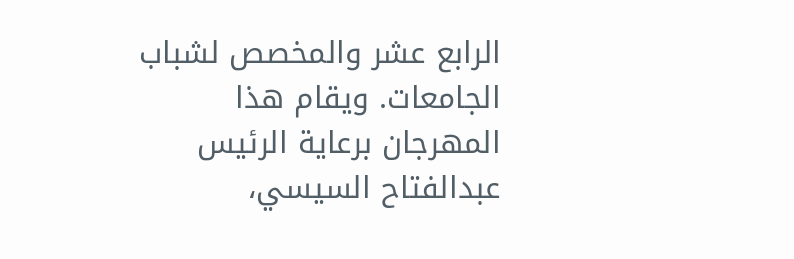الرابع عشر والمخصص لشباب الجامعات. ويقام هذا المهرجان برعاية الرئيس عبدالفتاح السيسي،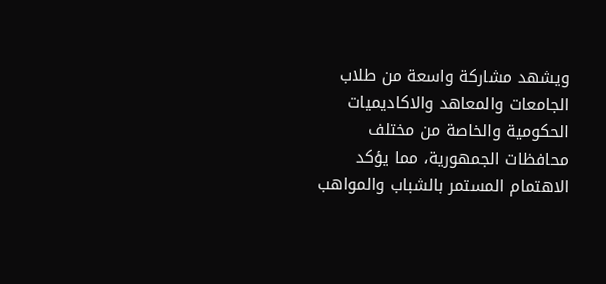ويشهد مشاركة واسعة من طلاب الجامعات والمعاهد والاكاديميات الحكومية والخاصة من مختلف محافظات الجمهورية، مما يؤكد الاهتمام المستمر بالشباب والمواهب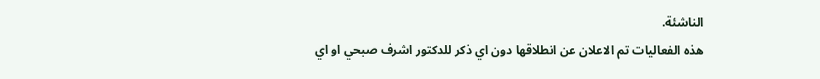الناشئة.
هذه الفعاليات تم الاعلان عن انطلاقها دون اي ذكر للدكتور اشرف صبحي او اي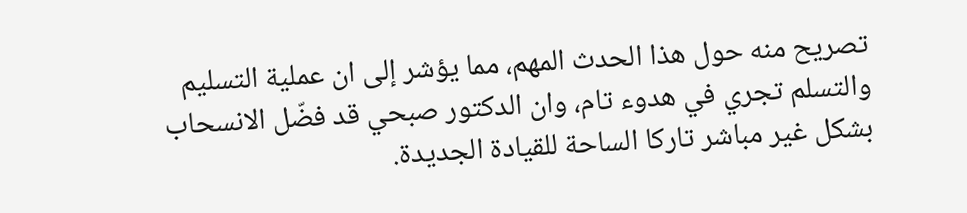تصريح منه حول هذا الحدث المهم، مما يؤشر إلى ان عملية التسليم والتسلم تجري في هدوء تام، وان الدكتور صبحي قد فضّل الانسحاب بشكل غير مباشر تاركا الساحة للقيادة الجديدة.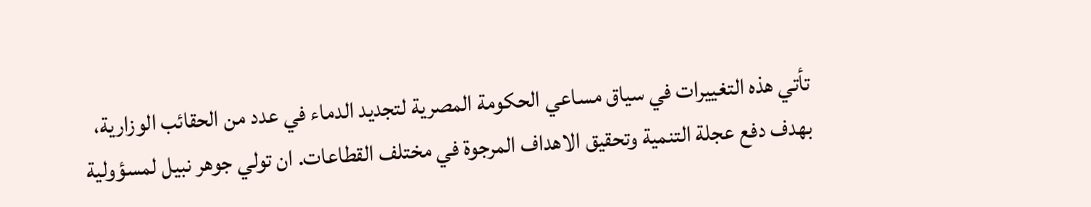تأتي هذه التغييرات في سياق مساعي الحكومة المصرية لتجديد الدماء في عدد من الحقائب الوزارية، بهدف دفع عجلة التنمية وتحقيق الاهداف المرجوة في مختلف القطاعات. ان تولي جوهر نبيل لمسؤولية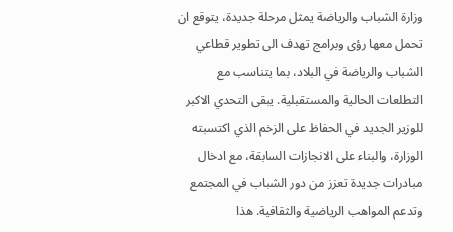وزارة الشباب والرياضة يمثل مرحلة جديدة، يتوقع ان تحمل معها رؤى وبرامج تهدف الى تطوير قطاعي الشباب والرياضة في البلاد، بما يتناسب مع التطلعات الحالية والمستقبلية. يبقى التحدي الاكبر للوزير الجديد في الحفاظ على الزخم الذي اكتسبته الوزارة، والبناء على الانجازات السابقة، مع ادخال مبادرات جديدة تعزز من دور الشباب في المجتمع وتدعم المواهب الرياضية والثقافية. هذا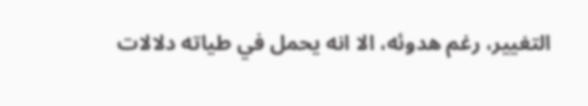التغيير، رغم هدوئه، الا انه يحمل في طياته دلالات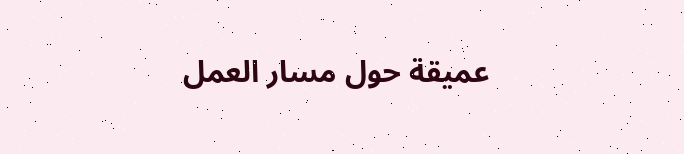عميقة حول مسار العمل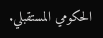الحكومي المستقبلي.